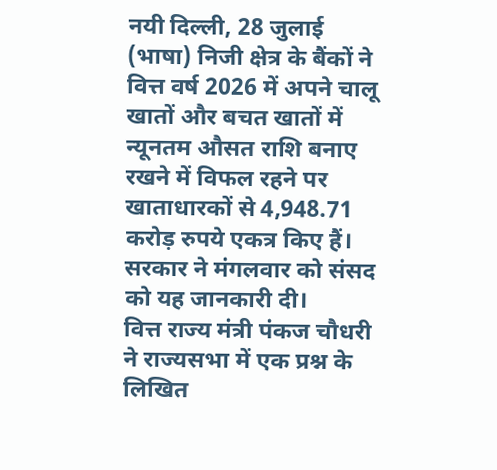नयी दिल्ली, 28 जुलाई (भाषा) निजी क्षेत्र के बैंकों ने वित्त वर्ष 2026 में अपने चालू खातों और बचत खातों में न्यूनतम औसत राशि बनाए रखने में विफल रहने पर खाताधारकों से 4,948.71 करोड़ रुपये एकत्र किए हैं। सरकार ने मंगलवार को संसद को यह जानकारी दी।
वित्त राज्य मंत्री पंकज चौधरी ने राज्यसभा में एक प्रश्न के लिखित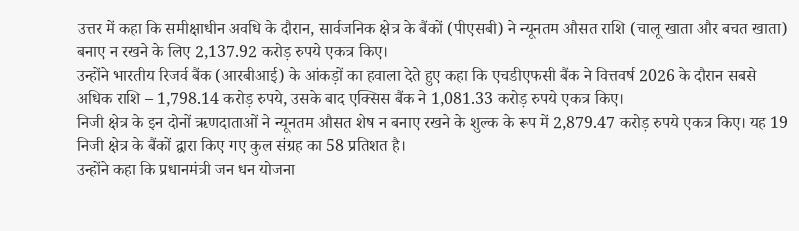उत्तर में कहा कि समीक्षाधीन अवधि के दौरान, सार्वजनिक क्षेत्र के बैंकों (पीएसबी) ने न्यूनतम औसत राशि (चालू खाता और बचत खाता) बनाए न रखने के लिए 2,137.92 करोड़ रुपये एकत्र किए।
उन्होंने भारतीय रिजर्व बैंक (आरबीआई) के आंकड़ों का हवाला देते हुए कहा कि एचडीएफसी बैंक ने वित्तवर्ष 2026 के दौरान सबसे अधिक राशि – 1,798.14 करोड़ रुपये, उसके बाद एक्सिस बैंक ने 1,081.33 करोड़ रुपये एकत्र किए।
निजी क्षेत्र के इन दोनों ऋणदाताओं ने न्यूनतम औसत शेष न बनाए रखने के शुल्क के रूप में 2,879.47 करोड़ रुपये एकत्र किए। यह 19 निजी क्षेत्र के बैंकों द्वारा किए गए कुल संग्रह का 58 प्रतिशत है।
उन्होंने कहा कि प्रधानमंत्री जन धन योजना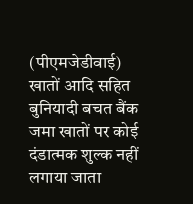(पीएमजेडीवाई) खातों आदि सहित बुनियादी बचत बैंक जमा खातों पर कोई दंडात्मक शुल्क नहीं लगाया जाता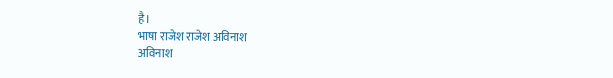है।
भाषा राजेश राजेश अविनाश
अविनाश